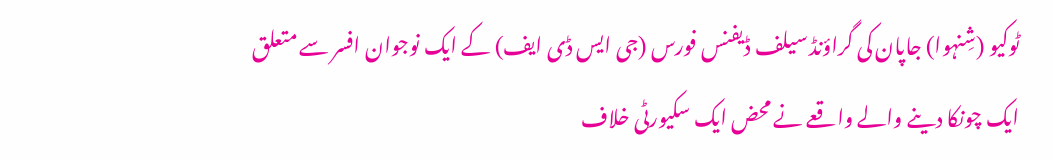ٹوکیو (شِنہوا) جاپان کی گراؤنڈ سیلف ڈیفنس فورس (جی ایس ڈی ایف) کے ایک نوجوان افسر سے متعلق ایک چونکا دینے والے واقعے نے محض ایک سکیورٹی خلاف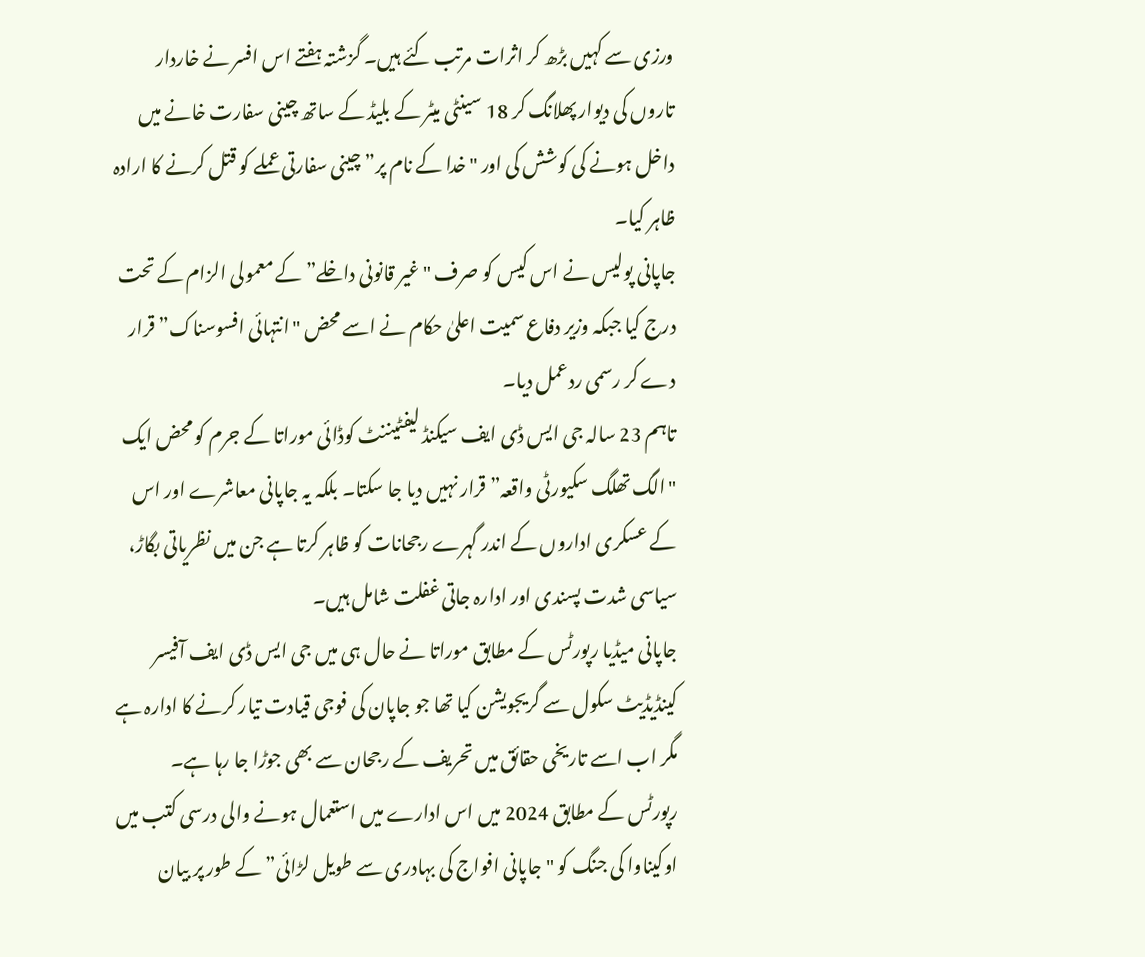ورزی سے کہیں بڑھ کر اثرات مرتب کئے ہیں۔ گزشتہ ہفتے اس افسر نے خاردار تاروں کی دیوار پھلانگ کر 18 سینٹی میٹر کے بلیڈ کے ساتھ چینی سفارت خانے میں داخل ہونے کی کوشش کی اور "خدا کے نام پر” چینی سفارتی عملے کو قتل کرنے کا ارادہ ظاہر کیا۔
جاپانی پولیس نے اس کیس کو صرف "غیر قانونی داخلے” کے معمولی الزام کے تحت درج کیا جبکہ وزیر دفاع سمیت اعلیٰ حکام نے اسے محض "انتہائی افسوسناک” قرار دے کر رسمی ردعمل دیا۔
تاہم 23 سالہ جی ایس ڈی ایف سیکنڈ لیفٹیننٹ کوڈائی موراتا کے جرم کو محض ایک "الگ تھلگ سکیورٹی واقعہ” قرار نہیں دیا جا سکتا۔ بلکہ یہ جاپانی معاشرے اور اس کے عسکری اداروں کے اندر گہرے رجحانات کو ظاہر کرتا ہے جن میں نظریاتی بگاڑ، سیاسی شدت پسندی اور ادارہ جاتی غفلت شامل ہیں۔
جاپانی میڈیا رپورٹس کے مطابق موراتا نے حال ہی میں جی ایس ڈی ایف آفیسر کینڈیڈیٹ سکول سے گریجویشن کیا تھا جو جاپان کی فوجی قیادت تیار کرنے کا ادارہ ہے مگر اب اسے تاریخی حقائق میں تحریف کے رجحان سے بھی جوڑا جا رہا ہے۔
رپورٹس کے مطابق 2024 میں اس ادارے میں استعمال ہونے والی درسی کتب میں اوکیناوا کی جنگ کو "جاپانی افواج کی بہادری سے طویل لڑائی” کے طور پر بیان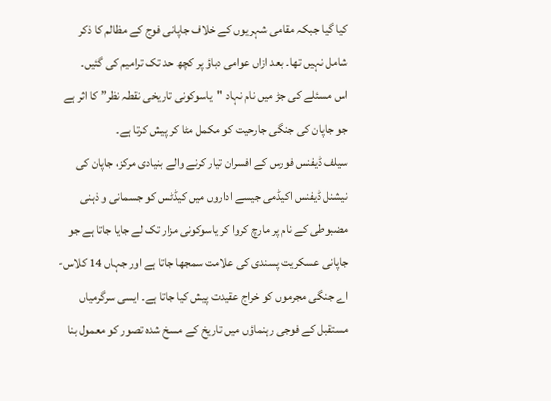کیا گیا جبکہ مقامی شہریوں کے خلاف جاپانی فوج کے مظالم کا ذکر شامل نہیں تھا۔ بعد ازاں عوامی دباؤ پر کچھ حد تک ترامیم کی گئیں۔
اس مسئلے کی جڑ میں نام نہاد "یاسوکونی تاریخی نقطہ نظر” کا اثر ہے جو جاپان کی جنگی جارحیت کو مکمل مٹا کر پیش کرتا ہے۔
سیلف ڈیفنس فورس کے افسران تیار کرنے والے بنیادی مرکز، جاپان کی نیشنل ڈیفنس اکیڈمی جیسے اداروں میں کیڈٹس کو جسمانی و ذہنی مضبوطی کے نام پر مارچ کروا کر یاسوکونی مزار تک لے جایا جاتا ہے جو جاپانی عسکریت پسندی کی علامت سمجھا جاتا ہے اور جہاں 14 کلاس-اے جنگی مجرموں کو خراج عقیدت پیش کیا جاتا ہے۔ ایسی سرگرمیاں مستقبل کے فوجی رہنماؤں میں تاریخ کے مسخ شدہ تصور کو معمول بنا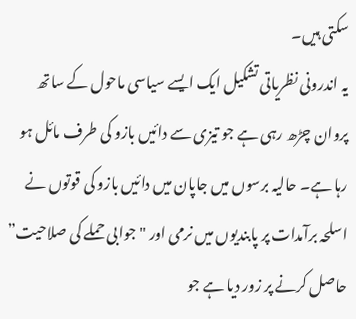سکتی ہیں۔
یہ اندرونی نظریاتی تشکیل ایک ایسے سیاسی ماحول کے ساتھ پروان چڑھ رہی ہے جو تیزی سے دائیں بازو کی طرف مائل ہو رہا ہے۔ حالیہ برسوں میں جاپان میں دائیں بازو کی قوتوں نے اسلحہ برآمدات پر پابندیوں میں نرمی اور "جوابی حملے کی صلاحیت” حاصل کرنے پر زور دیا ہے جو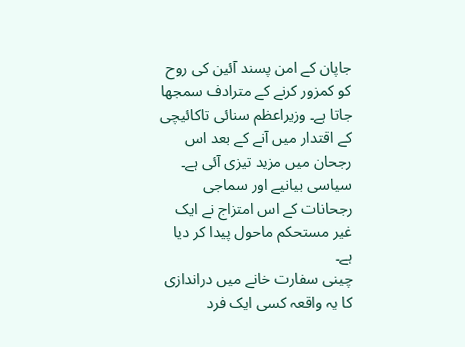جاپان کے امن پسند آئین کی روح کو کمزور کرنے کے مترادف سمجھا جاتا ہے۔ وزیراعظم سنائی تاکائیچی کے اقتدار میں آنے کے بعد اس رجحان میں مزید تیزی آئی ہے۔
سیاسی بیانیے اور سماجی رجحانات کے اس امتزاج نے ایک غیر مستحکم ماحول پیدا کر دیا ہے۔
چینی سفارت خانے میں دراندازی کا یہ واقعہ کسی ایک فرد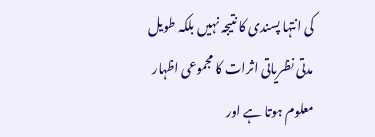کی انتہا پسندی کا نتیجہ نہیں بلکہ طویل مدتی نظریاتی اثرات کا مجموعی اظہار معلوم ہوتا ہے اور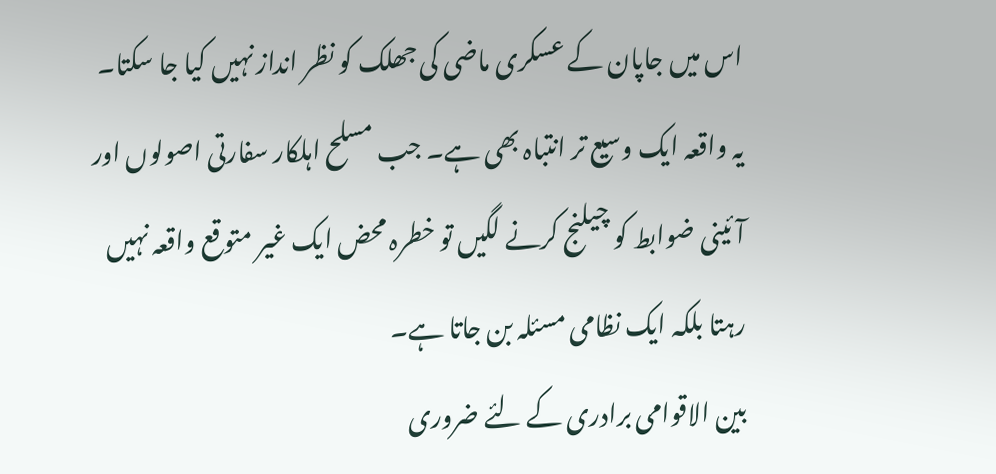اس میں جاپان کے عسکری ماضی کی جھلک کو نظر انداز نہیں کیا جا سکتا۔
یہ واقعہ ایک وسیع تر انتباہ بھی ہے۔ جب مسلح اہلکار سفارتی اصولوں اور آئینی ضوابط کو چیلنج کرنے لگیں تو خطرہ محض ایک غیر متوقع واقعہ نہیں رہتا بلکہ ایک نظامی مسئلہ بن جاتا ہے۔
بین الاقوامی برادری کے لئے ضروری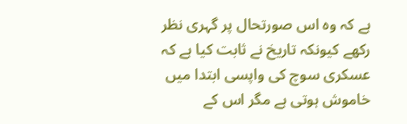ہے کہ وہ اس صورتحال پر گہری نظر رکھے کیونکہ تاریخ نے ثابت کیا ہے کہ عسکری سوچ کی واپسی ابتدا میں خاموش ہوتی ہے مگر اس کے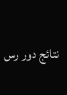نتائج دور رس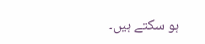ہو سکتے ہیں۔